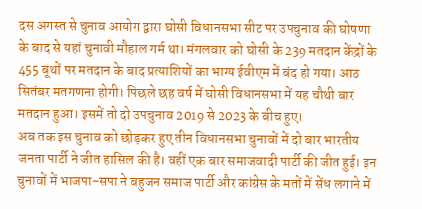दस अगस्त से चुनाव आयोग द्वारा घोसी विधानसभा सीट पर उपचुनाव की घोषणा के बाद से यहां चुनावी मौहाल गर्म था। मंगलवार को घोसी के 239 मतदान केंद्रों के 455 बूथों पर मतदान के बाद प्रत्याशियों का भाग्य ईवीएम में बंद हो गया। आठ सितंबर मतगणना होगी। पिछले छह वर्ष में घोसी विधानसभा में यह चौथी बार मतदान हुआ। इसमें तो दो उपचुनाव 2019 से 2023 के बीच हुए।
अब तक इस चुनाव को छोड़कर हुए तीन विधानसभा चुनावों में दो बार भारतीय जनता पार्टी ने जीत हासिल की है। वहीं एक बार समाजवादी पार्टी की जीत हुई। इन चुनावों में भाजपा-सपा ने बहुजन समाज पार्टी और कांग्रेस के मतों में सेंध लगाने में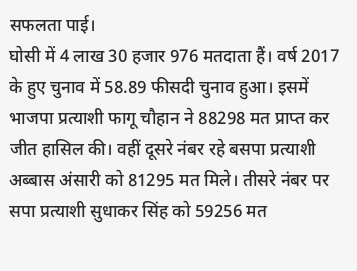सफलता पाई।
घोसी में 4 लाख 30 हजार 976 मतदाता हैं। वर्ष 2017 के हुए चुनाव में 58.89 फीसदी चुनाव हुआ। इसमें भाजपा प्रत्याशी फागू चौहान ने 88298 मत प्राप्त कर जीत हासिल की। वहीं दूसरे नंबर रहे बसपा प्रत्याशी अब्बास अंसारी को 81295 मत मिले। तीसरे नंबर पर सपा प्रत्याशी सुधाकर सिंह को 59256 मत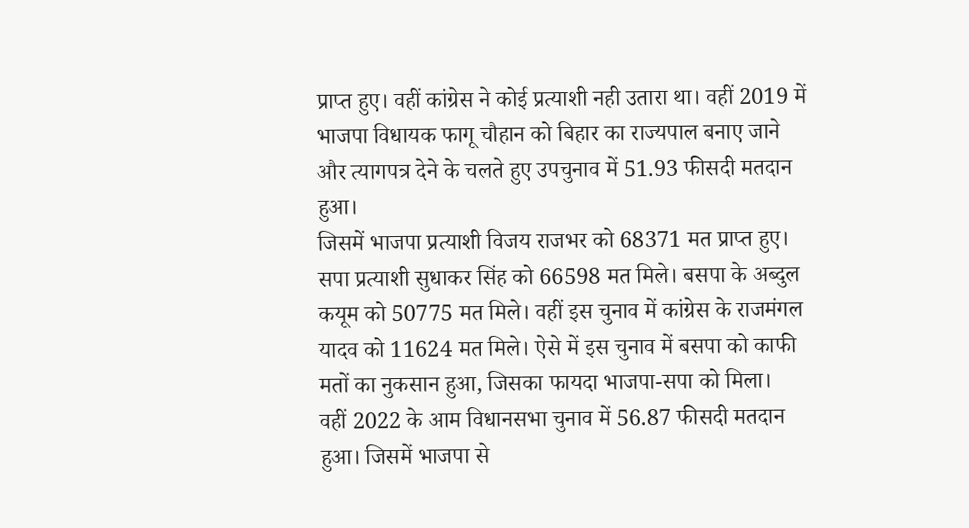प्राप्त हुए। वहीं कांग्रेस ने कोई प्रत्याशी नही उतारा था। वहीं 2019 में भाजपा विधायक फागू चौहान को बिहार का राज्यपाल बनाए जाने और त्यागपत्र देने के चलते हुए उपचुनाव में 51.93 फीसदी मतदान हुआ।
जिसमें भाजपा प्रत्याशी विजय राजभर को 68371 मत प्राप्त हुए। सपा प्रत्याशी सुधाकर सिंह को 66598 मत मिले। बसपा के अब्दुल कयूम को 50775 मत मिले। वहीं इस चुनाव में कांग्रेस के राजमंगल यादव को 11624 मत मिले। ऐसे में इस चुनाव में बसपा को काफी मतों का नुकसान हुआ, जिसका फायदा भाजपा-सपा को मिला।
वहीं 2022 के आम विधानसभा चुनाव में 56.87 फीसदी मतदान हुआ। जिसमें भाजपा से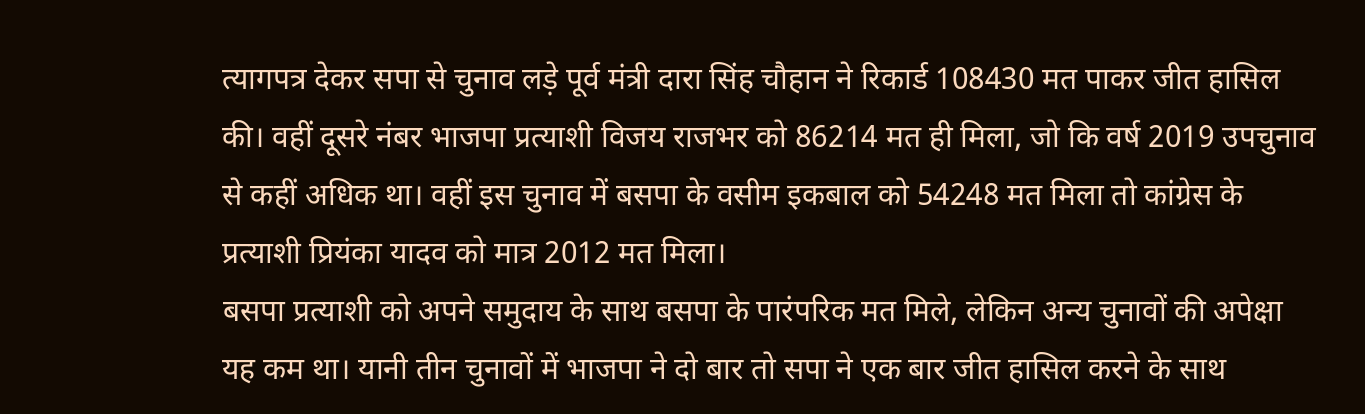त्यागपत्र देकर सपा से चुनाव लड़े पूर्व मंत्री दारा सिंह चौहान ने रिकार्ड 108430 मत पाकर जीत हासिल की। वहीं दूसरे नंबर भाजपा प्रत्याशी विजय राजभर को 86214 मत ही मिला, जो कि वर्ष 2019 उपचुनाव से कहीं अधिक था। वहीं इस चुनाव में बसपा के वसीम इकबाल को 54248 मत मिला तो कांग्रेस के प्रत्याशी प्रियंका यादव को मात्र 2012 मत मिला।
बसपा प्रत्याशी को अपने समुदाय के साथ बसपा के पारंपरिक मत मिले, लेकिन अन्य चुनावों की अपेक्षा यह कम था। यानी तीन चुनावों में भाजपा ने दो बार तो सपा ने एक बार जीत हासिल करने के साथ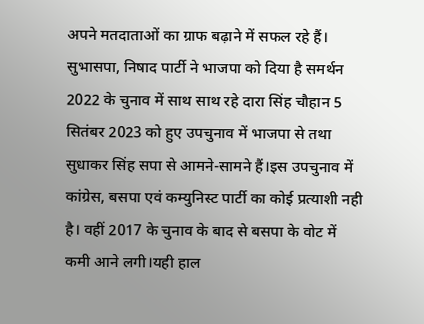अपने मतदाताओं का ग्राफ बढ़ाने में सफल रहे हैं।
सुभासपा, निषाद पार्टी ने भाजपा को दिया है समर्थन
2022 के चुनाव में साथ साथ रहे दारा सिंह चौहान 5 सितंबर 2023 को हुए उपचुनाव में भाजपा से तथा सुधाकर सिंह सपा से आमने-सामने हैं।इस उपचुनाव में कांग्रेस, बसपा एवं कम्युनिस्ट पार्टी का कोई प्रत्याशी नही है। वहीं 2017 के चुनाव के बाद से बसपा के वोट में कमी आने लगी।यही हाल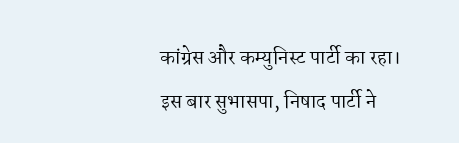कांग्रेस और कम्युनिस्ट पार्टी का रहा। इस बार सुभासपा, निषाद पार्टी ने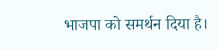भाजपा को समर्थन दिया है।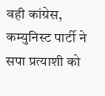वही कांग्रेस, कम्युनिस्ट पार्टी ने सपा प्रत्याशी को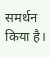समर्थन किया है।